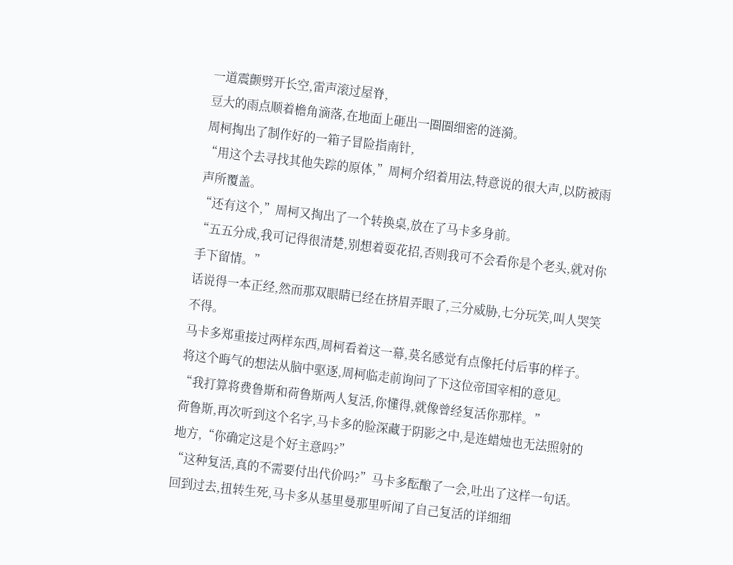一道震颤劈开长空,雷声滚过屋脊,
豆大的雨点顺着檐角滴落,在地面上砸出一圈圈细密的涟漪。
周柯掏出了制作好的一箱子冒险指南针,
“用这个去寻找其他失踪的原体,”周柯介绍着用法,特意说的很大声,以防被雨声所覆盖。
“还有这个,”周柯又掏出了一个转换桌,放在了马卡多身前。
“五五分成,我可记得很清楚,别想着耍花招,否则我可不会看你是个老头,就对你手下留情。”
话说得一本正经,然而那双眼睛已经在挤眉弄眼了,三分威胁,七分玩笑,叫人哭笑不得。
马卡多郑重接过两样东西,周柯看着这一幕,莫名感觉有点像托付后事的样子。
将这个晦气的想法从脑中驱逐,周柯临走前询问了下这位帝国宰相的意见。
“我打算将费鲁斯和荷鲁斯两人复活,你懂得,就像曾经复活你那样。”
荷鲁斯,再次听到这个名字,马卡多的脸深藏于阴影之中,是连蜡烛也无法照射的地方,“你确定这是个好主意吗?”
“这种复活,真的不需要付出代价吗?”马卡多酝酿了一会,吐出了这样一句话。
回到过去,扭转生死,马卡多从基里曼那里听闻了自己复活的详细细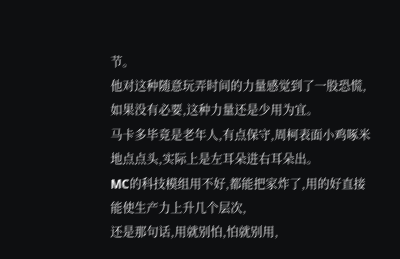节。
他对这种随意玩弄时间的力量感觉到了一股恐慌,如果没有必要,这种力量还是少用为宜。
马卡多毕竟是老年人,有点保守,周柯表面小鸡啄米地点点头,实际上是左耳朵进右耳朵出。
MC的科技模组用不好,都能把家炸了,用的好直接能使生产力上升几个层次,
还是那句话,用就别怕,怕就别用,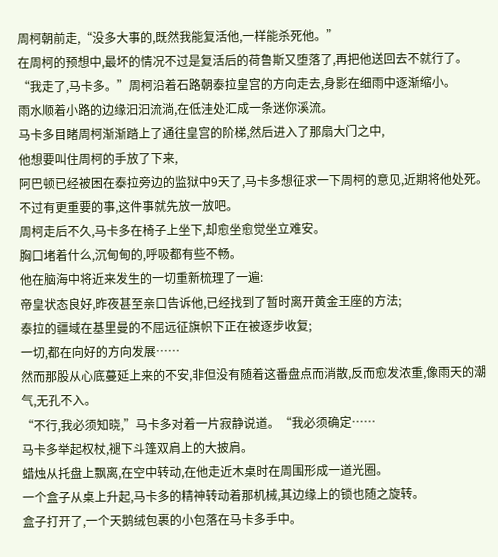周柯朝前走,“没多大事的,既然我能复活他,一样能杀死他。”
在周柯的预想中,最坏的情况不过是复活后的荷鲁斯又堕落了,再把他送回去不就行了。
“我走了,马卡多。”周柯沿着石路朝泰拉皇宫的方向走去,身影在细雨中逐渐缩小。
雨水顺着小路的边缘汩汩流淌,在低洼处汇成一条迷你溪流。
马卡多目睹周柯渐渐踏上了通往皇宫的阶梯,然后进入了那扇大门之中,
他想要叫住周柯的手放了下来,
阿巴顿已经被困在泰拉旁边的监狱中9天了,马卡多想征求一下周柯的意见,近期将他处死。
不过有更重要的事,这件事就先放一放吧。
周柯走后不久,马卡多在椅子上坐下,却愈坐愈觉坐立难安。
胸口堵着什么,沉甸甸的,呼吸都有些不畅。
他在脑海中将近来发生的一切重新梳理了一遍:
帝皇状态良好,昨夜甚至亲口告诉他,已经找到了暂时离开黄金王座的方法;
泰拉的疆域在基里曼的不屈远征旗帜下正在被逐步收复;
一切,都在向好的方向发展……
然而那股从心底蔓延上来的不安,非但没有随着这番盘点而消散,反而愈发浓重,像雨天的潮气,无孔不入。
“不行,我必须知晓,”马卡多对着一片寂静说道。“我必须确定……
马卡多举起权杖,褪下斗篷双肩上的大披肩。
蜡烛从托盘上飘离,在空中转动,在他走近木桌时在周围形成一道光圈。
一个盒子从桌上升起,马卡多的精神转动着那机械,其边缘上的锁也随之旋转。
盒子打开了,一个天鹅绒包裹的小包落在马卡多手中。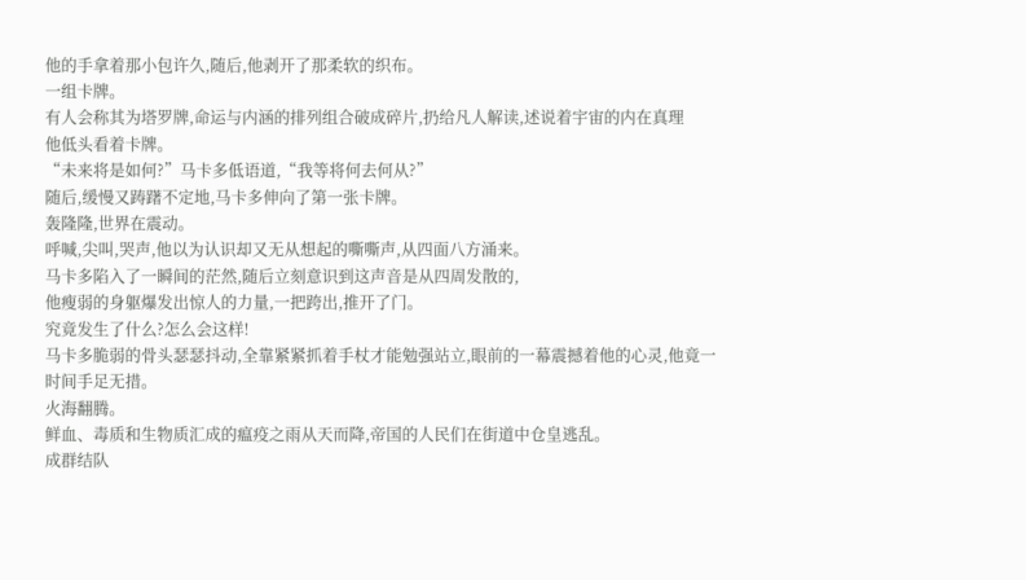他的手拿着那小包许久,随后,他剥开了那柔软的织布。
一组卡牌。
有人会称其为塔罗牌,命运与内涵的排列组合破成碎片,扔给凡人解读,述说着宇宙的内在真理
他低头看着卡牌。
“未来将是如何?”马卡多低语道,“我等将何去何从?”
随后,缓慢又踌躇不定地,马卡多伸向了第一张卡牌。
轰隆隆,世界在震动。
呼喊,尖叫,哭声,他以为认识却又无从想起的嘶嘶声,从四面八方涌来。
马卡多陷入了一瞬间的茫然,随后立刻意识到这声音是从四周发散的,
他瘦弱的身躯爆发出惊人的力量,一把跨出,推开了门。
究竟发生了什么?怎么会这样!
马卡多脆弱的骨头瑟瑟抖动,全靠紧紧抓着手杖才能勉强站立,眼前的一幕震撼着他的心灵,他竟一时间手足无措。
火海翻腾。
鲜血、毒质和生物质汇成的瘟疫之雨从天而降,帝国的人民们在街道中仓皇逃乱。
成群结队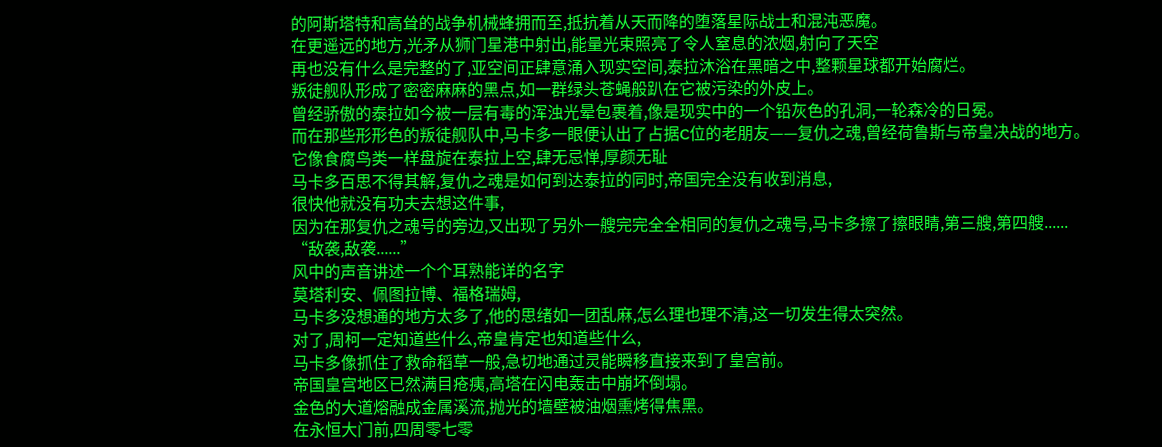的阿斯塔特和高耸的战争机械蜂拥而至,抵抗着从天而降的堕落星际战士和混沌恶魔。
在更遥远的地方,光矛从狮门星港中射出,能量光束照亮了令人窒息的浓烟,射向了天空
再也没有什么是完整的了,亚空间正肆意涌入现实空间,泰拉沐浴在黑暗之中,整颗星球都开始腐烂。
叛徒舰队形成了密密麻麻的黑点,如一群绿头苍蝇般趴在它被污染的外皮上。
曾经骄傲的泰拉如今被一层有毒的浑浊光晕包裹着,像是现实中的一个铅灰色的孔洞,一轮森冷的日冕。
而在那些形形色的叛徒舰队中,马卡多一眼便认出了占据C位的老朋友——复仇之魂,曾经荷鲁斯与帝皇决战的地方。
它像食腐鸟类一样盘旋在泰拉上空,肆无忌惮,厚颜无耻
马卡多百思不得其解,复仇之魂是如何到达泰拉的同时,帝国完全没有收到消息,
很快他就没有功夫去想这件事,
因为在那复仇之魂号的旁边,又出现了另外一艘完完全全相同的复仇之魂号,马卡多擦了擦眼睛,第三艘,第四艘......
“敌袭,敌袭......”
风中的声音讲述一个个耳熟能详的名字
莫塔利安、佩图拉博、福格瑞姆,
马卡多没想通的地方太多了,他的思绪如一团乱麻,怎么理也理不清,这一切发生得太突然。
对了,周柯一定知道些什么,帝皇肯定也知道些什么,
马卡多像抓住了救命稻草一般,急切地通过灵能瞬移直接来到了皇宫前。
帝国皇宫地区已然满目疮痍,高塔在闪电轰击中崩坏倒塌。
金色的大道熔融成金属溪流,抛光的墙壁被油烟熏烤得焦黑。
在永恒大门前,四周零七零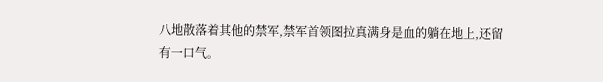八地散落着其他的禁军,禁军首领图拉真满身是血的躺在地上,还留有一口气。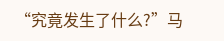“究竟发生了什么?”马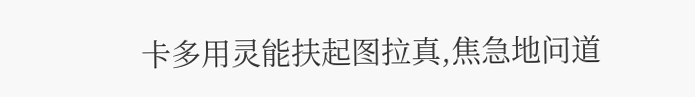卡多用灵能扶起图拉真,焦急地问道